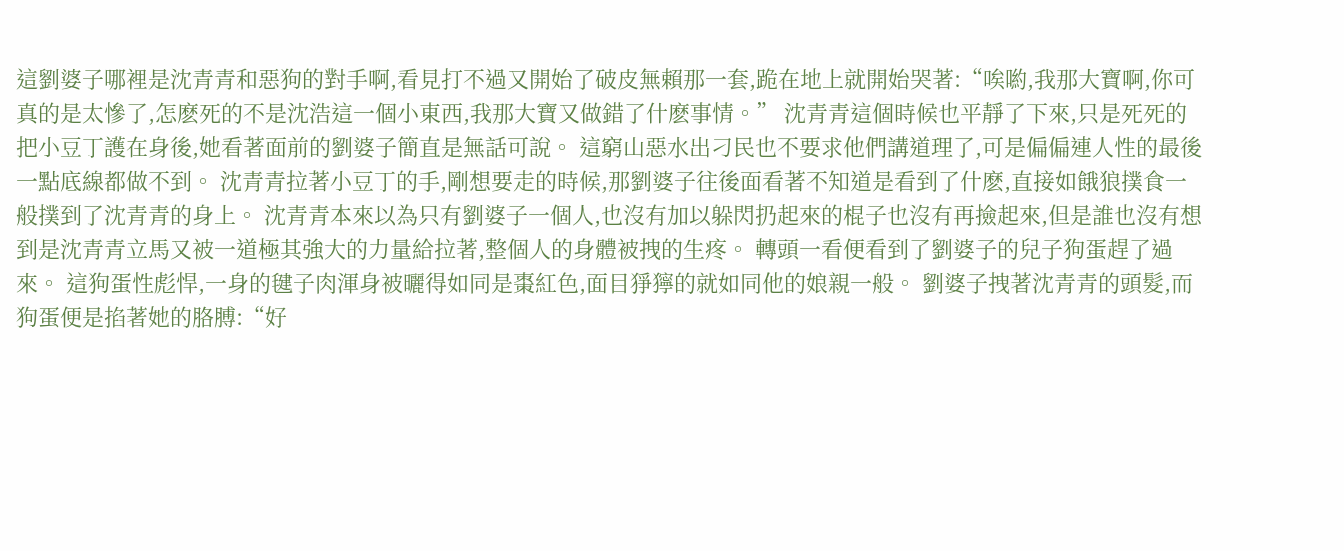這劉婆子哪裡是沈青青和惡狗的對手啊,看見打不過又開始了破皮無賴那一套,跪在地上就開始哭著:“唉喲,我那大寶啊,你可真的是太慘了,怎麽死的不是沈浩這一個小東西,我那大寶又做錯了什麽事情。” 沈青青這個時候也平靜了下來,只是死死的把小豆丁護在身後,她看著面前的劉婆子簡直是無話可說。 這窮山惡水出刁民也不要求他們講道理了,可是偏偏連人性的最後一點底線都做不到。 沈青青拉著小豆丁的手,剛想要走的時候,那劉婆子往後面看著不知道是看到了什麽,直接如餓狼撲食一般撲到了沈青青的身上。 沈青青本來以為只有劉婆子一個人,也沒有加以躲閃扔起來的棍子也沒有再撿起來,但是誰也沒有想到是沈青青立馬又被一道極其強大的力量給拉著,整個人的身體被拽的生疼。 轉頭一看便看到了劉婆子的兒子狗蛋趕了過來。 這狗蛋性彪悍,一身的毽子肉渾身被曬得如同是棗紅色,面目猙獰的就如同他的娘親一般。 劉婆子拽著沈青青的頭髮,而狗蛋便是掐著她的胳膊:“好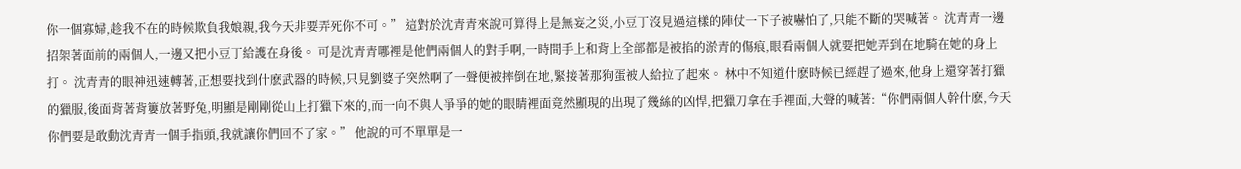你一個寡婦,趁我不在的時候欺負我娘親,我今天非要弄死你不可。” 這對於沈青青來說可算得上是無妄之災,小豆丁沒見過這樣的陣仗一下子被嚇怕了,只能不斷的哭喊著。 沈青青一邊招架著面前的兩個人,一邊又把小豆丁給護在身後。 可是沈青青哪裡是他們兩個人的對手啊,一時間手上和背上全部都是被掐的淤青的傷痕,眼看兩個人就要把她弄到在地騎在她的身上打。 沈青青的眼神迅速轉著,正想要找到什麽武器的時候,只見劉婆子突然啊了一聲便被摔倒在地,緊接著那狗蛋被人給拉了起來。 林中不知道什麽時候已經趕了過來,他身上還穿著打獵的獵服,後面背著背簍放著野兔,明顯是剛剛從山上打獵下來的,而一向不與人爭爭的她的眼睛裡面竟然顯現的出現了幾絲的凶悍,把獵刀拿在手裡面,大聲的喊著:“你們兩個人幹什麽,今天你們要是敢動沈青青一個手指頭,我就讓你們回不了家。” 他說的可不單單是一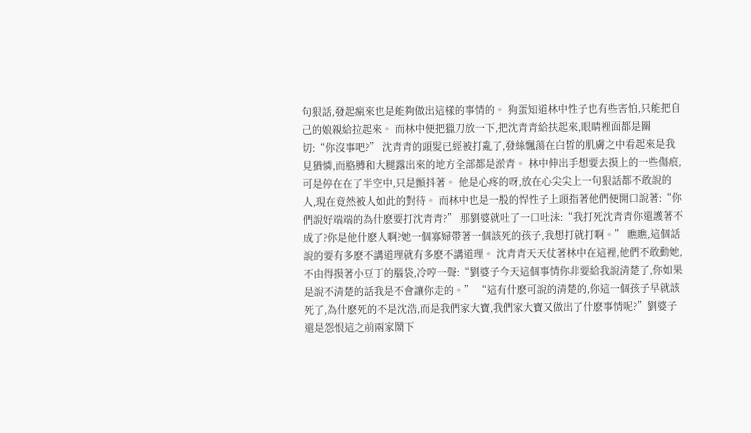句狠話,發起瘋來也是能夠做出這樣的事情的。 狗蛋知道林中性子也有些害怕,只能把自己的娘親給拉起來。 而林中便把獵刀放一下,把沈青青給扶起來,眼睛裡面都是關切:“你沒事吧?” 沈青青的頭髮已經被打亂了,發絲飄蕩在白皙的肌膚之中看起來是我見猶憐,而胳膊和大腿露出來的地方全部都是淤青。 林中伸出手想要去摸上的一些傷痕,可是停在在了半空中,只是顫抖著。 他是心疼的呀,放在心尖尖上一句狠話都不敢說的人,現在竟然被人如此的對待。 而林中也是一股的悍性子上頭指著他們便開口說著:“你們說好端端的為什麽要打沈青青?” 那劉婆就吐了一口吐沫:“我打死沈青青你還護著不成了?你是他什麽人啊?她一個寡婦帶著一個該死的孩子,我想打就打啊。” 瞧瞧,這個話說的要有多麽不講道理就有多麽不講道理。 沈青青天天仗著林中在這裡,他們不敢動她,不由得摸著小豆丁的腦袋,冷哼一聲:“劉婆子今天這個事情你非要給我說清楚了,你如果是說不清楚的話我是不會讓你走的。” “這有什麽可說的清楚的,你這一個孩子早就該死了,為什麽死的不是沈浩,而是我們家大寶,我們家大寶又做出了什麽事情呢?”劉婆子還是怨恨這之前兩家鬧下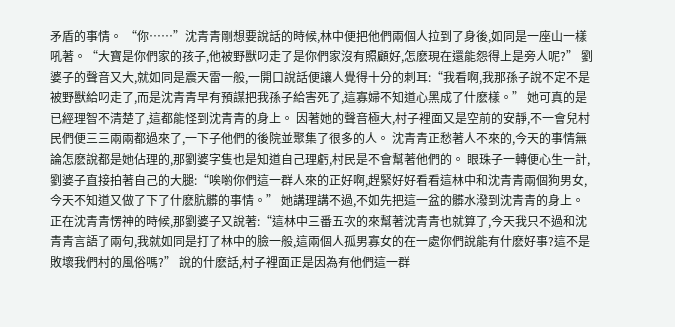矛盾的事情。 “你……”沈青青剛想要說話的時候,林中便把他們兩個人拉到了身後,如同是一座山一樣吼著。“大寶是你們家的孩子,他被野獸叼走了是你們家沒有照顧好,怎麽現在還能怨得上是旁人呢?” 劉婆子的聲音又大,就如同是震天雷一般,一開口說話便讓人覺得十分的刺耳:“我看啊,我那孫子說不定不是被野獸給叼走了,而是沈青青早有預謀把我孫子給害死了,這寡婦不知道心黑成了什麽樣。” 她可真的是已經理智不清楚了,這都能怪到沈青青的身上。 因著她的聲音極大,村子裡面又是空前的安靜,不一會兒村民們便三三兩兩都過來了,一下子他們的後院並聚集了很多的人。 沈青青正愁著人不來的,今天的事情無論怎麽說都是她佔理的,那劉婆字隻也是知道自己理虧,村民是不會幫著他們的。 眼珠子一轉便心生一計,劉婆子直接拍著自己的大腿:“唉喲你們這一群人來的正好啊,趕緊好好看看這林中和沈青青兩個狗男女,今天不知道又做了下了什麽肮髒的事情。” 她講理講不過,不如先把這一盆的髒水潑到沈青青的身上。 正在沈青青愣神的時候,那劉婆子又說著:“這林中三番五次的來幫著沈青青也就算了,今天我只不過和沈青青言語了兩句,我就如同是打了林中的臉一般,這兩個人孤男寡女的在一處你們說能有什麽好事?這不是敗壞我們村的風俗嗎?” 說的什麽話,村子裡面正是因為有他們這一群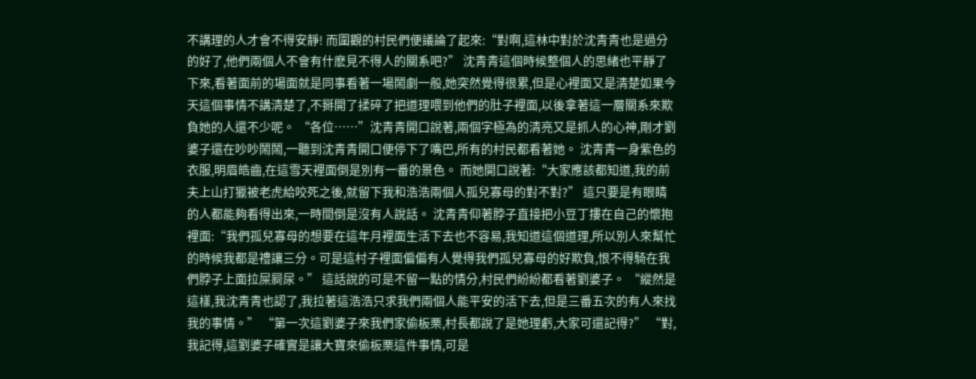不講理的人才會不得安靜! 而圍觀的村民們便議論了起來:“對啊,這林中對於沈青青也是過分的好了,他們兩個人不會有什麽見不得人的關系吧?” 沈青青這個時候整個人的思緒也平靜了下來,看著面前的場面就是同事看著一場鬧劇一般,她突然覺得很累,但是心裡面又是清楚如果今天這個事情不講清楚了,不掰開了揉碎了把道理喂到他們的肚子裡面,以後拿著這一層關系來欺負她的人還不少呢。 “各位……”沈青青開口說著,兩個字極為的清亮又是抓人的心神,剛才劉婆子還在吵吵鬧鬧,一聽到沈青青開口便停下了嘴巴,所有的村民都看著她。 沈青青一身紫色的衣服,明眉皓齒,在這雪天裡面倒是別有一番的景色。 而她開口說著:“大家應該都知道,我的前夫上山打獵被老虎給咬死之後,就留下我和浩浩兩個人孤兒寡母的對不對?” 這只要是有眼睛的人都能夠看得出來,一時間倒是沒有人說話。 沈青青仰著脖子直接把小豆丁摟在自己的懷抱裡面:“我們孤兒寡母的想要在這年月裡面生活下去也不容易,我知道這個道理,所以別人來幫忙的時候我都是禮讓三分。可是這村子裡面偏偏有人覺得我們孤兒寡母的好欺負,恨不得騎在我們脖子上面拉屎屙尿。” 這話說的可是不留一點的情分,村民們紛紛都看著劉婆子。 “縱然是這樣,我沈青青也認了,我拉著這浩浩只求我們兩個人能平安的活下去,但是三番五次的有人來找我的事情。” “第一次這劉婆子來我們家偷板栗,村長都說了是她理虧,大家可還記得?” “對,我記得,這劉婆子確實是讓大寶來偷板栗這件事情,可是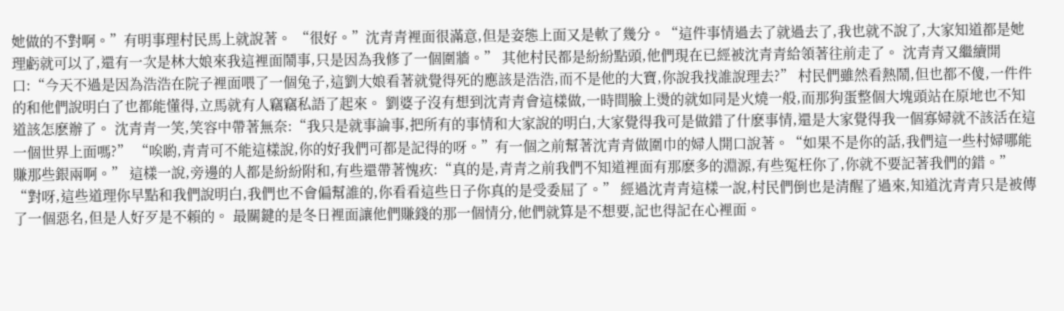她做的不對啊。”有明事理村民馬上就說著。 “很好。”沈青青裡面很滿意,但是姿態上面又是軟了幾分。“這件事情過去了就過去了,我也就不說了,大家知道都是她理虧就可以了,還有一次是林大娘來我這裡面鬧事,只是因為我修了一個圍牆。” 其他村民都是紛紛點頭,他們現在已經被沈青青給領著往前走了。 沈青青又繼續開口:“今天不過是因為浩浩在院子裡面喂了一個兔子,這劉大娘看著就覺得死的應該是浩浩,而不是他的大寶,你說我找誰說理去?” 村民們雖然看熱鬧,但也都不傻,一件件的和他們說明白了也都能懂得,立馬就有人竊竊私語了起來。 劉婆子沒有想到沈青青會這樣做,一時間臉上燙的就如同是火燒一般,而那狗蛋整個大塊頭站在原地也不知道該怎麽辦了。 沈青青一笑,笑容中帶著無奈:“我只是就事論事,把所有的事情和大家說的明白,大家覺得我可是做錯了什麽事情,還是大家覺得我一個寡婦就不該活在這一個世界上面嗎?” “唉喲,青青可不能這樣說,你的好我們可都是記得的呀。”有一個之前幫著沈青青做圍巾的婦人開口說著。“如果不是你的話,我們這一些村婦哪能賺那些銀兩啊。” 這樣一說,旁邊的人都是紛紛附和,有些還帶著愧疚:“真的是,青青之前我們不知道裡面有那麽多的淵源,有些冤枉你了,你就不要記著我們的錯。” “對呀,這些道理你早點和我們說明白,我們也不會偏幫誰的,你看看這些日子你真的是受委屈了。” 經過沈青青這樣一說,村民們倒也是清醒了過來,知道沈青青只是被傳了一個惡名,但是人好歹是不賴的。 最關鍵的是冬日裡面讓他們賺錢的那一個情分,他們就算是不想要,記也得記在心裡面。